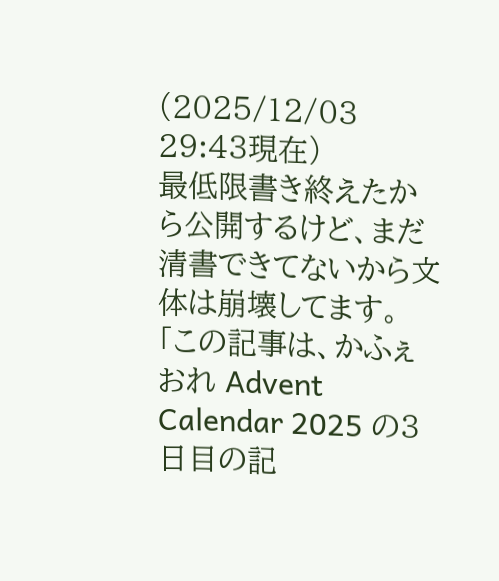(2025/12/03 29:43現在)
最低限書き終えたから公開するけど、まだ清書できてないから文体は崩壊してます。
「この記事は、かふぇおれ Advent Calendar 2025 の3日目の記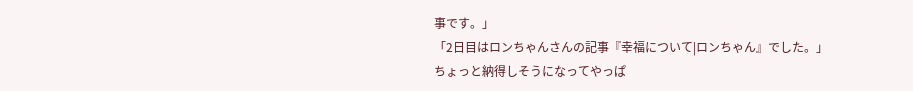事です。」
「2日目はロンちゃんさんの記事『幸福について|ロンちゃん』でした。」
ちょっと納得しそうになってやっぱ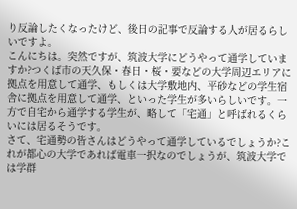り反論したくなったけど、後日の記事で反論する人が居るらしいですよ。
こんにちは。突然ですが、筑波大学にどうやって通学していますか?つくば市の天久保・春日・桜・要などの大学周辺エリアに拠点を用意して通学、もしくは大学敷地内、平砂などの学生宿舎に拠点を用意して通学、といった学生が多いらしいです。一方で自宅から通学する学生が、略して「宅通」と呼ばれるくらいには居るそうです。
さて、宅通勢の皆さんはどうやって通学しているでしょうか?これが都心の大学であれば電車一択なのでしょうが、筑波大学では学群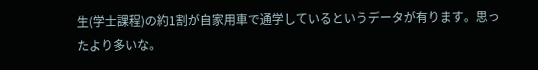生(学士課程)の約1割が自家用車で通学しているというデータが有ります。思ったより多いな。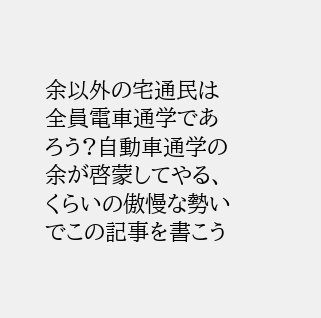余以外の宅通民は全員電車通学であろう?自動車通学の余が啓蒙してやる、くらいの傲慢な勢いでこの記事を書こう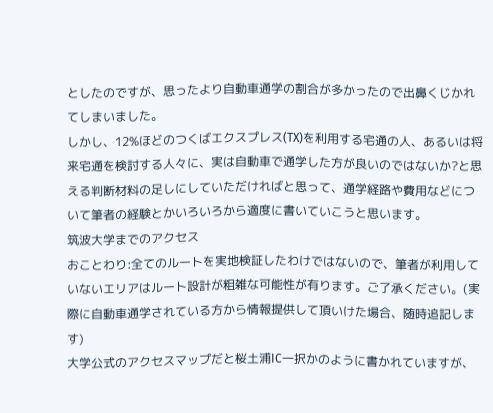としたのですが、思ったより自動車通学の割合が多かったので出鼻くじかれてしまいました。
しかし、12%ほどのつくばエクスプレス(TX)を利用する宅通の人、あるいは将来宅通を検討する人々に、実は自動車で通学した方が良いのではないか?と思える判断材料の足しにしていただければと思って、通学経路や費用などについて筆者の経験とかいろいろから適度に書いていこうと思います。
筑波大学までのアクセス
おことわり:全てのルートを実地検証したわけではないので、筆者が利用していないエリアはルート設計が粗雑な可能性が有ります。ご了承ください。(実際に自動車通学されている方から情報提供して頂いけた場合、随時追記します)
大学公式のアクセスマップだと桜土浦IC一択かのように書かれていますが、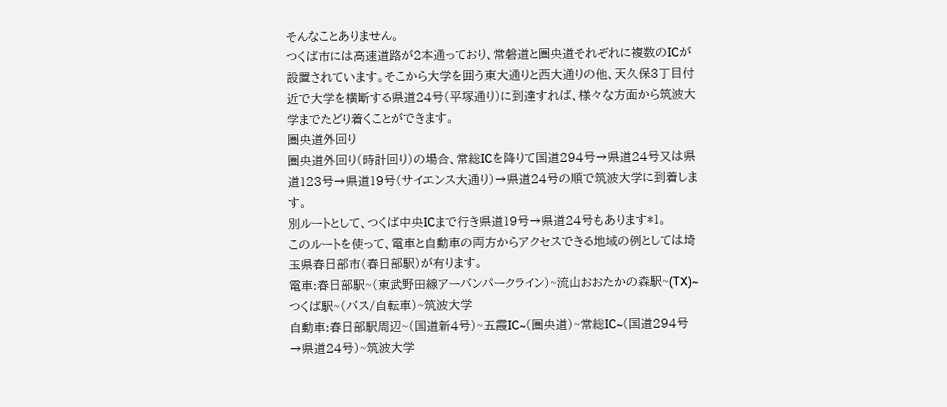そんなことありません。
つくば市には高速道路が2本通っており、常磐道と圏央道それぞれに複数のICが設置されています。そこから大学を囲う東大通りと西大通りの他、天久保3丁目付近で大学を横断する県道24号(平塚通り)に到達すれば、様々な方面から筑波大学までたどり着くことができます。
圏央道外回り
圏央道外回り(時計回り)の場合、常総ICを降りて国道294号→県道24号又は県道123号→県道19号(サイエンス大通り)→県道24号の順で筑波大学に到着します。
別ルートとして、つくば中央ICまで行き県道19号→県道24号もあります*1。
このルートを使って、電車と自動車の両方からアクセスできる地域の例としては埼玉県春日部市(春日部駅)が有ります。
電車:春日部駅~(東武野田線アーバンパークライン)~流山おおたかの森駅~(TX)~つくば駅~(バス/自転車)~筑波大学
自動車:春日部駅周辺~(国道新4号)~五霞IC~(圏央道)~常総IC~(国道294号→県道24号)~筑波大学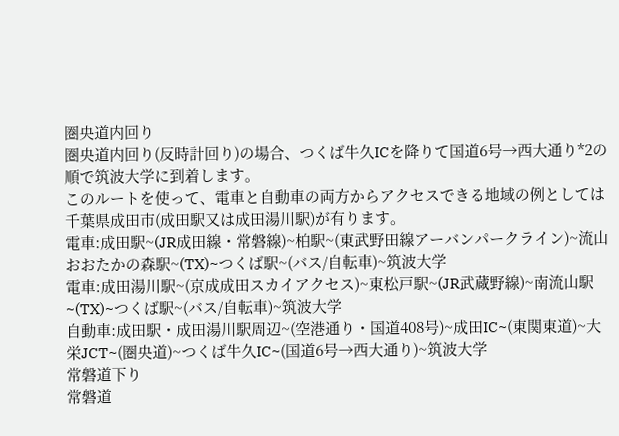圏央道内回り
圏央道内回り(反時計回り)の場合、つくば牛久ICを降りて国道6号→西大通り*2の順で筑波大学に到着します。
このルートを使って、電車と自動車の両方からアクセスできる地域の例としては千葉県成田市(成田駅又は成田湯川駅)が有ります。
電車:成田駅~(JR成田線・常磐線)~柏駅~(東武野田線アーバンパークライン)~流山おおたかの森駅~(TX)~つくば駅~(バス/自転車)~筑波大学
電車:成田湯川駅~(京成成田スカイアクセス)~東松戸駅~(JR武蔵野線)~南流山駅~(TX)~つくば駅~(バス/自転車)~筑波大学
自動車:成田駅・成田湯川駅周辺~(空港通り・国道408号)~成田IC~(東関東道)~大栄JCT~(圏央道)~つくば牛久IC~(国道6号→西大通り)~筑波大学
常磐道下り
常磐道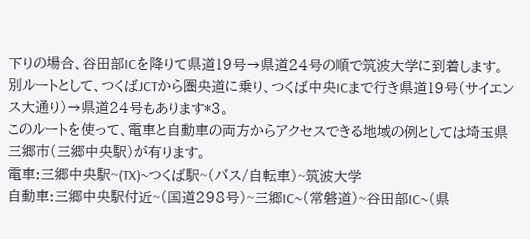下りの場合、谷田部ICを降りて県道19号→県道24号の順で筑波大学に到着します。
別ルートとして、つくばJCTから圏央道に乗り、つくば中央ICまで行き県道19号(サイエンス大通り)→県道24号もあります*3。
このルートを使って、電車と自動車の両方からアクセスできる地域の例としては埼玉県三郷市(三郷中央駅)が有ります。
電車:三郷中央駅~(TX)~つくば駅~(バス/自転車)~筑波大学
自動車:三郷中央駅付近~(国道298号)~三郷IC~(常磐道)~谷田部IC~(県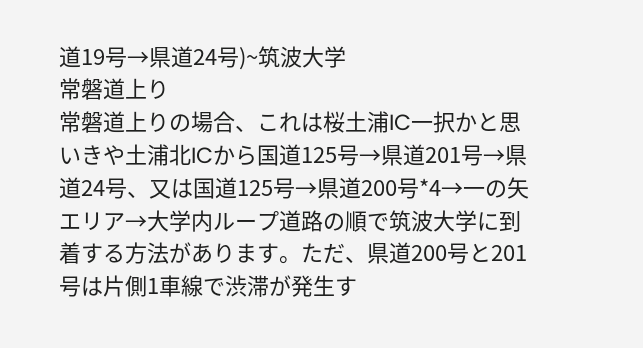道19号→県道24号)~筑波大学
常磐道上り
常磐道上りの場合、これは桜土浦IC一択かと思いきや土浦北ICから国道125号→県道201号→県道24号、又は国道125号→県道200号*4→一の矢エリア→大学内ループ道路の順で筑波大学に到着する方法があります。ただ、県道200号と201号は片側1車線で渋滞が発生す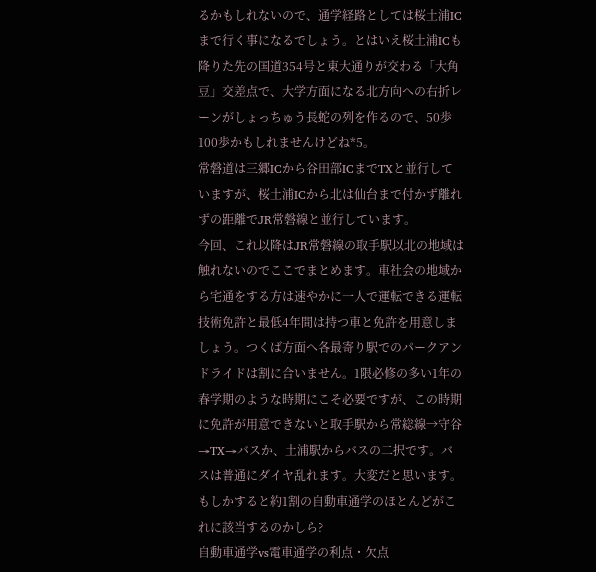るかもしれないので、通学経路としては桜土浦ICまで行く事になるでしょう。とはいえ桜土浦ICも降りた先の国道354号と東大通りが交わる「大角豆」交差点で、大学方面になる北方向への右折レーンがしょっちゅう長蛇の列を作るので、50歩100歩かもしれませんけどね*5。
常磐道は三郷ICから谷田部ICまでTXと並行していますが、桜土浦ICから北は仙台まで付かず離れずの距離でJR常磐線と並行しています。
今回、これ以降はJR常磐線の取手駅以北の地域は触れないのでここでまとめます。車社会の地域から宅通をする方は速やかに一人で運転できる運転技術免許と最低4年間は持つ車と免許を用意しましょう。つくば方面へ各最寄り駅でのパークアンドライドは割に合いません。1限必修の多い1年の春学期のような時期にこそ必要ですが、この時期に免許が用意できないと取手駅から常総線→守谷→TX→バスか、土浦駅からバスの二択です。バスは普通にダイヤ乱れます。大変だと思います。
もしかすると約1割の自動車通学のほとんどがこれに該当するのかしら?
自動車通学vs電車通学の利点・欠点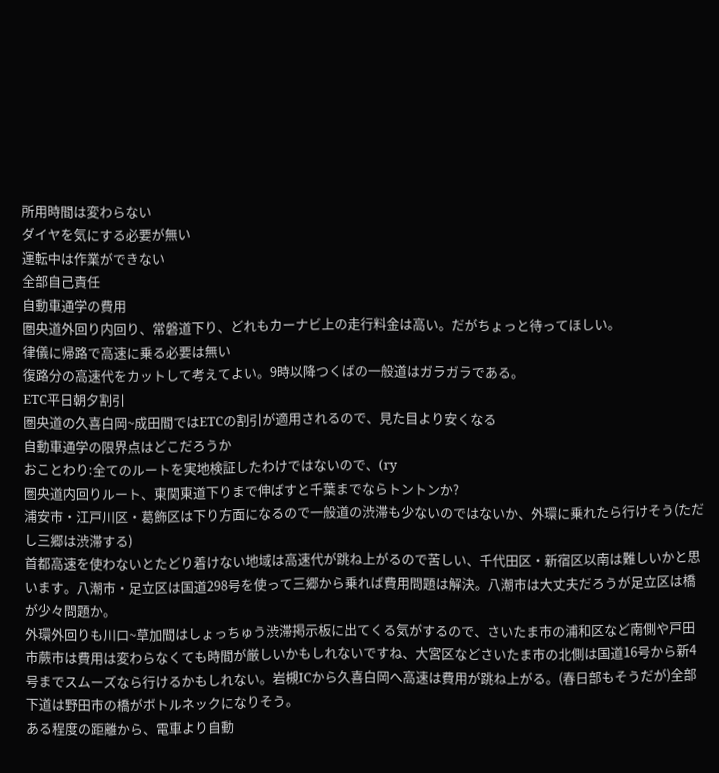所用時間は変わらない
ダイヤを気にする必要が無い
運転中は作業ができない
全部自己責任
自動車通学の費用
圏央道外回り内回り、常磐道下り、どれもカーナビ上の走行料金は高い。だがちょっと待ってほしい。
律儀に帰路で高速に乗る必要は無い
復路分の高速代をカットして考えてよい。9時以降つくばの一般道はガラガラである。
ETC平日朝夕割引
圏央道の久喜白岡~成田間ではETCの割引が適用されるので、見た目より安くなる
自動車通学の限界点はどこだろうか
おことわり:全てのルートを実地検証したわけではないので、(ry
圏央道内回りルート、東関東道下りまで伸ばすと千葉までならトントンか?
浦安市・江戸川区・葛飾区は下り方面になるので一般道の渋滞も少ないのではないか、外環に乗れたら行けそう(ただし三郷は渋滞する)
首都高速を使わないとたどり着けない地域は高速代が跳ね上がるので苦しい、千代田区・新宿区以南は難しいかと思います。八潮市・足立区は国道298号を使って三郷から乗れば費用問題は解決。八潮市は大丈夫だろうが足立区は橋が少々問題か。
外環外回りも川口~草加間はしょっちゅう渋滞掲示板に出てくる気がするので、さいたま市の浦和区など南側や戸田市蕨市は費用は変わらなくても時間が厳しいかもしれないですね、大宮区などさいたま市の北側は国道16号から新4号までスムーズなら行けるかもしれない。岩槻ICから久喜白岡へ高速は費用が跳ね上がる。(春日部もそうだが)全部下道は野田市の橋がボトルネックになりそう。
ある程度の距離から、電車より自動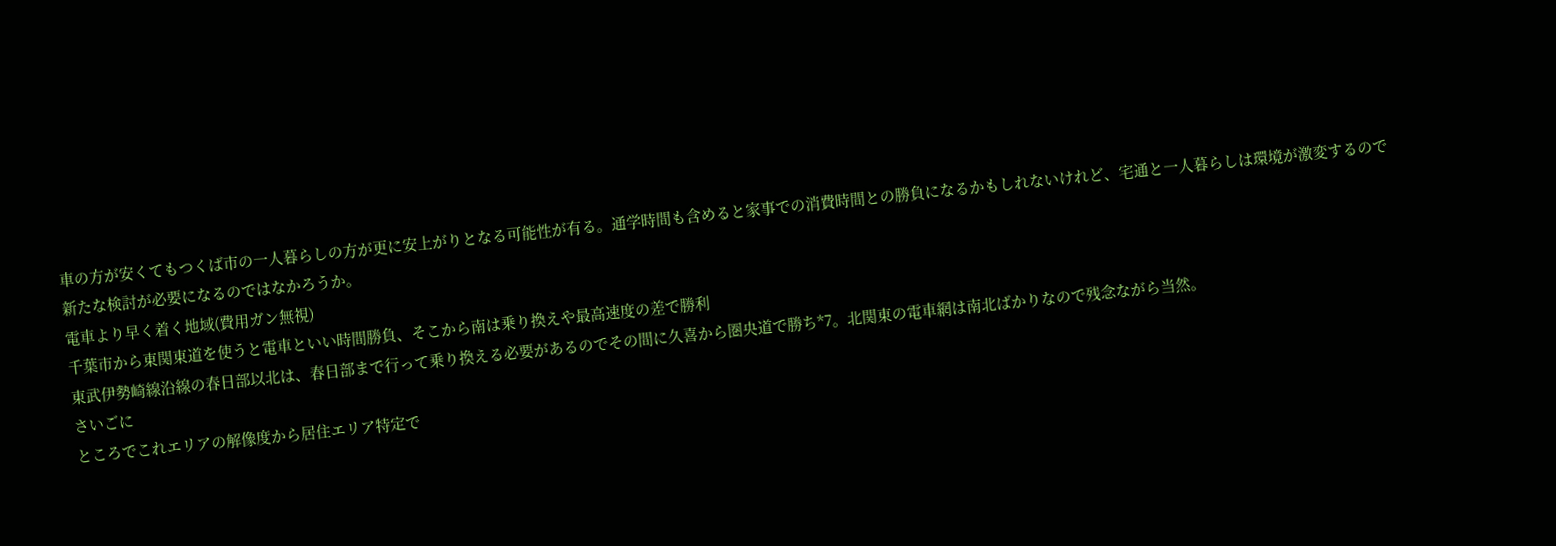車の方が安くてもつくば市の一人暮らしの方が更に安上がりとなる可能性が有る。通学時間も含めると家事での消費時間との勝負になるかもしれないけれど、宅通と一人暮らしは環境が激変するので新たな検討が必要になるのではなかろうか。
電車より早く着く地域(費用ガン無視)
千葉市から東関東道を使うと電車といい時間勝負、そこから南は乗り換えや最高速度の差で勝利
東武伊勢崎線沿線の春日部以北は、春日部まで行って乗り換える必要があるのでその間に久喜から圏央道で勝ち*7。北関東の電車網は南北ばかりなので残念ながら当然。
さいごに
ところでこれエリアの解像度から居住エリア特定で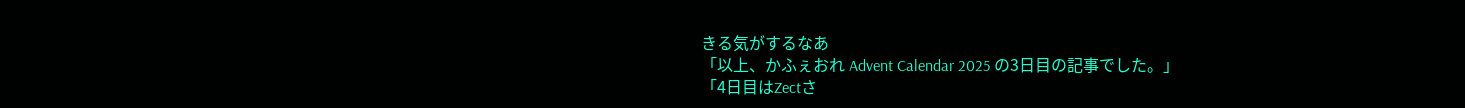きる気がするなあ
「以上、かふぇおれ Advent Calendar 2025 の3日目の記事でした。」
「4日目はZectさ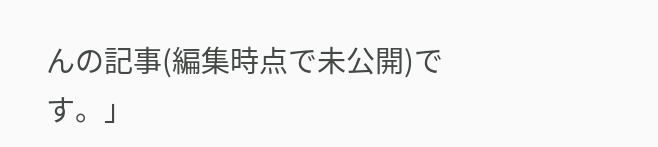んの記事(編集時点で未公開)です。」